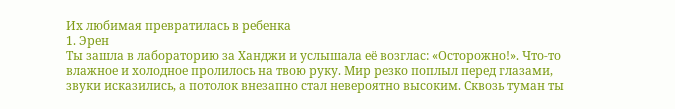Их любимая превратилась в ребенка
1. Эрен
Ты зашла в лабораторию за Ханджи и услышала её возглас: «Осторожно!». Что-то влажное и холодное пролилось на твою руку. Мир резко поплыл перед глазами, звуки исказились, а потолок внезапно стал невероятно высоким. Сквозь туман ты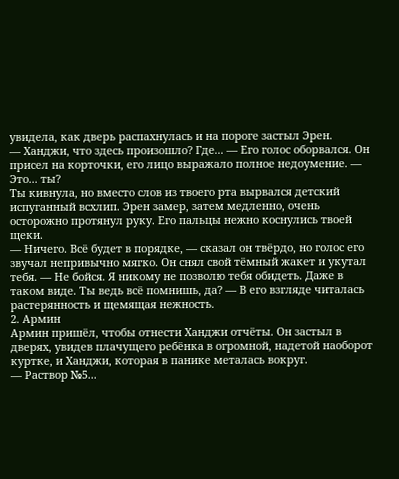увидела, как дверь распахнулась и на пороге застыл Эрен.
— Ханджи, что здесь произошло? Где... — Его голос оборвался. Он присел на корточки, его лицо выражало полное недоумение. — Это... ты?
Ты кивнула, но вместо слов из твоего рта вырвался детский испуганный всхлип. Эрен замер, затем медленно, очень осторожно протянул руку. Его пальцы нежно коснулись твоей щеки.
— Ничего. Всё будет в порядке, — сказал он твёрдо, но голос его звучал непривычно мягко. Он снял свой тёмный жакет и укутал тебя. — Не бойся. Я никому не позволю тебя обидеть. Даже в таком виде. Ты ведь всё помнишь, да? — В его взгляде читалась растерянность и щемящая нежность.
2. Армин
Армин пришёл, чтобы отнести Ханджи отчёты. Он застыл в дверях, увидев плачущего ребёнка в огромной, надетой наоборот куртке, и Ханджи, которая в панике металась вокруг.
— Раствор №5...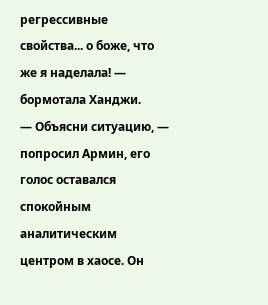регрессивные свойства... о боже, что же я наделала! — бормотала Ханджи.
— Объясни ситуацию, — попросил Армин, его голос оставался спокойным аналитическим центром в хаосе. Он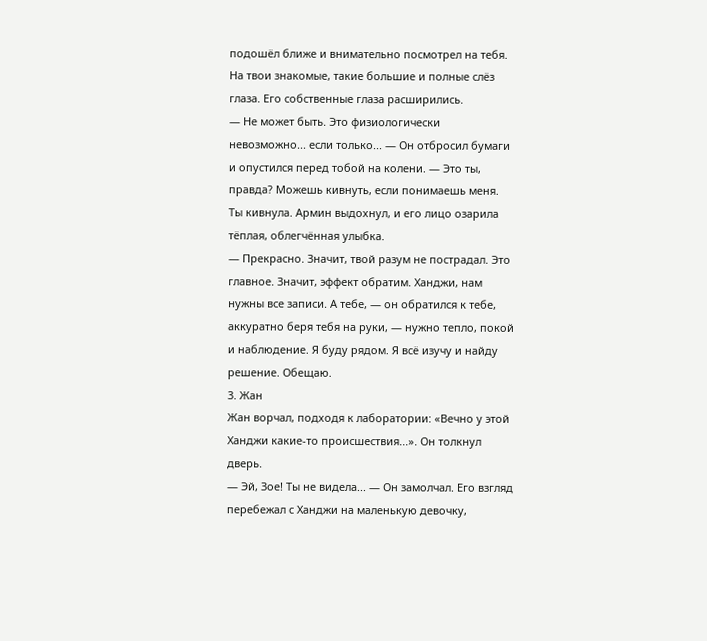подошёл ближе и внимательно посмотрел на тебя. На твои знакомые, такие большие и полные слёз глаза. Его собственные глаза расширились.
— Не может быть. Это физиологически невозможно... если только... — Он отбросил бумаги и опустился перед тобой на колени. — Это ты, правда? Можешь кивнуть, если понимаешь меня.
Ты кивнула. Армин выдохнул, и его лицо озарила тёплая, облегчённая улыбка.
— Прекрасно. Значит, твой разум не пострадал. Это главное. Значит, эффект обратим. Ханджи, нам нужны все записи. А тебе, — он обратился к тебе, аккуратно беря тебя на руки, — нужно тепло, покой и наблюдение. Я буду рядом. Я всё изучу и найду решение. Обещаю.
3. Жан
Жан ворчал, подходя к лаборатории: «Вечно у этой Ханджи какие-то происшествия...». Он толкнул дверь.
— Эй, Зое! Ты не видела... — Он замолчал. Его взгляд перебежал с Ханджи на маленькую девочку,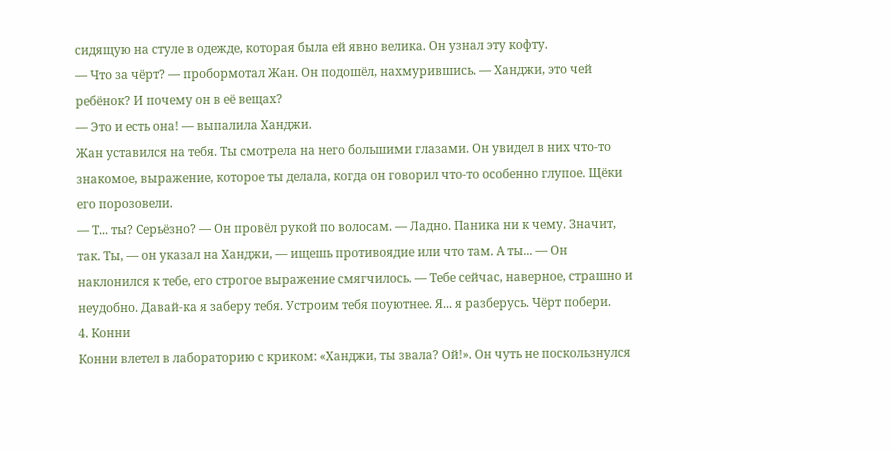сидящую на стуле в одежде, которая была ей явно велика. Он узнал эту кофту.
— Что за чёрт? — пробормотал Жан. Он подошёл, нахмурившись. — Ханджи, это чей ребёнок? И почему он в её вещах?
— Это и есть она! — выпалила Ханджи.
Жан уставился на тебя. Ты смотрела на него большими глазами. Он увидел в них что-то знакомое, выражение, которое ты делала, когда он говорил что-то особенно глупое. Щёки его порозовели.
— Т... ты? Серьёзно? — Он провёл рукой по волосам. — Ладно. Паника ни к чему. Значит, так. Ты, — он указал на Ханджи, — ищешь противоядие или что там. А ты... — Он наклонился к тебе, его строгое выражение смягчилось. — Тебе сейчас, наверное, страшно и неудобно. Давай-ка я заберу тебя. Устроим тебя поуютнее. Я... я разберусь. Чёрт побери.
4. Конни
Конни влетел в лабораторию с криком: «Ханджи, ты звала? Ой!». Он чуть не поскользнулся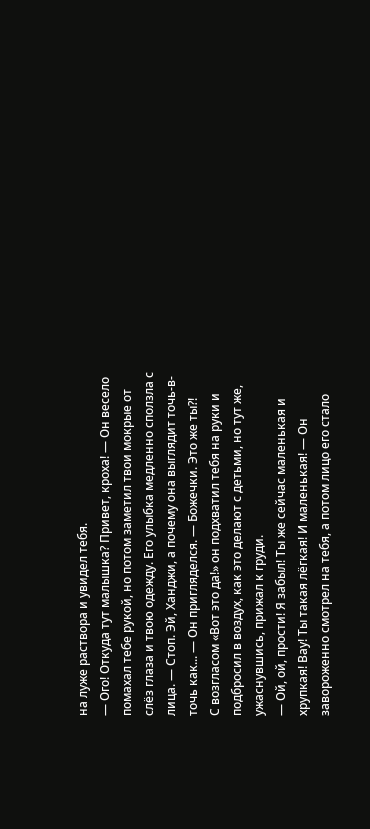на луже раствора и увидел тебя.
— Ого! Откуда тут малышка? Привет, кроха! — Он весело помахал тебе рукой, но потом заметил твои мокрые от слёз глаза и твою одежду. Его улыбка медленно сползла с лица. — Стоп. Эй, Ханджи, а почему она выглядит точь-в-точь как... — Он пригляделся. — Божечки. Это же ты?!
С возгласом «Вот это да!» он подхватил тебя на руки и подбросил в воздух, как это делают с детьми, но тут же, ужаснувшись, прижал к груди.
— Ой, ой, прости! Я забыл! Ты же сейчас маленькая и хрупкая! Вау! Ты такая лёгкая! И маленькая! — Он завороженно смотрел на тебя, а потом лицо его стало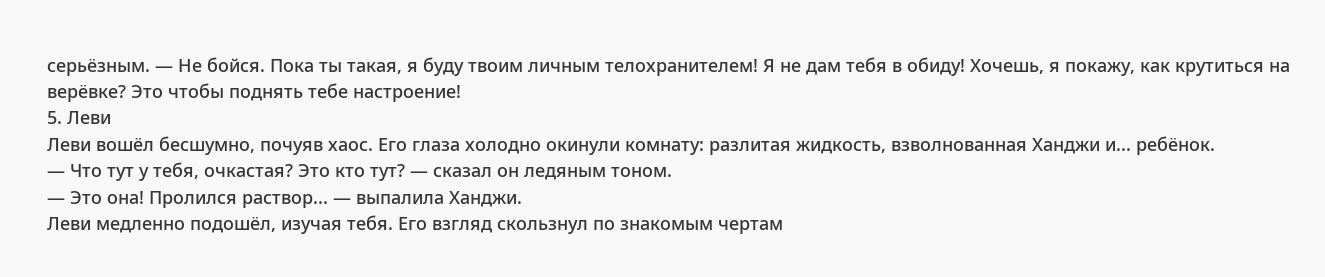серьёзным. — Не бойся. Пока ты такая, я буду твоим личным телохранителем! Я не дам тебя в обиду! Хочешь, я покажу, как крутиться на верёвке? Это чтобы поднять тебе настроение!
5. Леви
Леви вошёл бесшумно, почуяв хаос. Его глаза холодно окинули комнату: разлитая жидкость, взволнованная Ханджи и... ребёнок.
— Что тут у тебя, очкастая? Это кто тут? — сказал он ледяным тоном.
— Это она! Пролился раствор... — выпалила Ханджи.
Леви медленно подошёл, изучая тебя. Его взгляд скользнул по знакомым чертам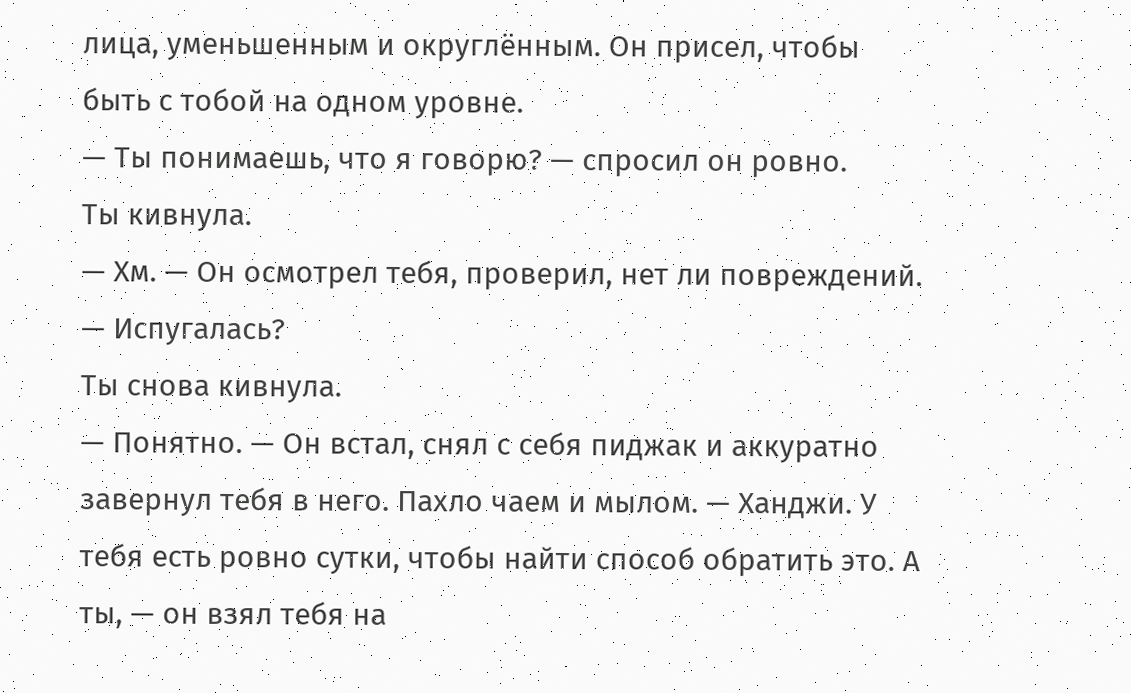лица, уменьшенным и округлённым. Он присел, чтобы быть с тобой на одном уровне.
— Ты понимаешь, что я говорю? — спросил он ровно.
Ты кивнула.
— Хм. — Он осмотрел тебя, проверил, нет ли повреждений. — Испугалась?
Ты снова кивнула.
— Понятно. — Он встал, снял с себя пиджак и аккуратно завернул тебя в него. Пахло чаем и мылом. — Ханджи. У тебя есть ровно сутки, чтобы найти способ обратить это. А ты, — он взял тебя на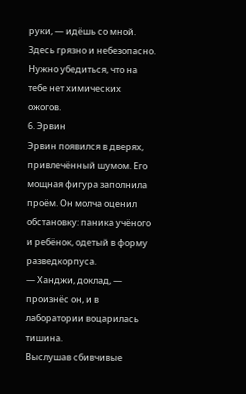руки, — идёшь со мной. Здесь грязно и небезопасно. Нужно убедиться, что на тебе нет химических ожогов.
6. Эрвин
Эрвин появился в дверях, привлечённый шумом. Его мощная фигура заполнила проём. Он молча оценил обстановку: паника учёного и ребёнок, одетый в форму разведкорпуса.
— Ханджи, доклад, — произнёс он, и в лаборатории воцарилась тишина.
Выслушав сбивчивые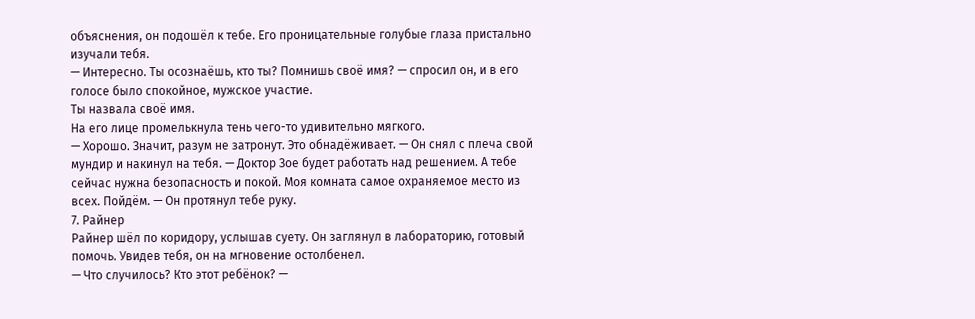объяснения, он подошёл к тебе. Его проницательные голубые глаза пристально изучали тебя.
— Интересно. Ты осознаёшь, кто ты? Помнишь своё имя? — спросил он, и в его голосе было спокойное, мужское участие.
Ты назвала своё имя.
На его лице промелькнула тень чего-то удивительно мягкого.
— Хорошо. Значит, разум не затронут. Это обнадёживает. — Он снял с плеча свой мундир и накинул на тебя. — Доктор Зое будет работать над решением. А тебе сейчас нужна безопасность и покой. Моя комната самое охраняемое место из всех. Пойдём. — Он протянул тебе руку.
7. Райнер
Райнер шёл по коридору, услышав суету. Он заглянул в лабораторию, готовый помочь. Увидев тебя, он на мгновение остолбенел.
— Что случилось? Кто этот ребёнок? —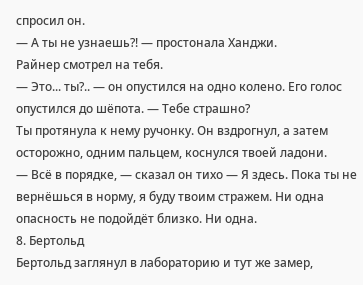спросил он.
— А ты не узнаешь?! — простонала Ханджи.
Райнер смотрел на тебя.
— Это... ты?.. — он опустился на одно колено. Его голос опустился до шёпота. — Тебе страшно?
Ты протянула к нему ручонку. Он вздрогнул, а затем осторожно, одним пальцем, коснулся твоей ладони.
— Всё в порядке, — сказал он тихо — Я здесь. Пока ты не вернёшься в норму, я буду твоим стражем. Ни одна опасность не подойдёт близко. Ни одна.
8. Бертольд
Бертольд заглянул в лабораторию и тут же замер,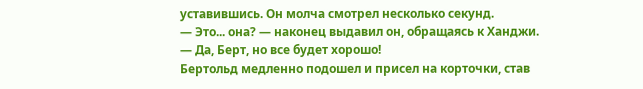уставившись. Он молча смотрел несколько секунд.
— Это... она? — наконец выдавил он, обращаясь к Ханджи.
— Да, Берт, но все будет хорошо!
Бертольд медленно подошел и присел на корточки, став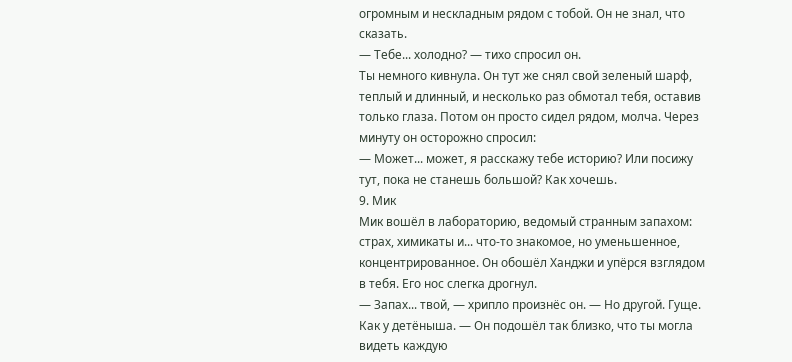огромным и нескладным рядом с тобой. Он не знал, что сказать.
— Тебе... холодно? — тихо спросил он.
Ты немного кивнула. Он тут же снял свой зеленый шарф, теплый и длинный, и несколько раз обмотал тебя, оставив только глаза. Потом он просто сидел рядом, молча. Через минуту он осторожно спросил:
— Может... может, я расскажу тебе историю? Или посижу тут, пока не станешь большой? Как хочешь.
9. Мик
Мик вошёл в лабораторию, ведомый странным запахом: страх, химикаты и... что-то знакомое, но уменьшенное, концентрированное. Он обошёл Ханджи и упёрся взглядом в тебя. Его нос слегка дрогнул.
— Запах... твой, — хрипло произнёс он. — Но другой. Гуще. Как у детёныша. — Он подошёл так близко, что ты могла видеть каждую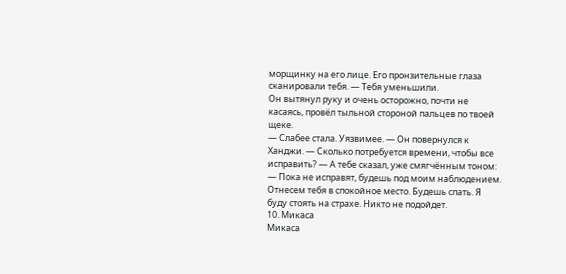морщинку на его лице. Его пронзительные глаза сканировали тебя. — Тебя уменьшили.
Он вытянул руку и очень осторожно, почти не касаясь, провёл тыльной стороной пальцев по твоей щеке.
— Слабее стала. Уязвимее. — Он повернулся к Ханджи. — Сколько потребуется времени, чтобы все исправить? — А тебе сказал, уже смягчённым тоном: — Пока не исправят, будешь под моим наблюдением. Отнесем тебя в спокойное место. Будешь спать. Я буду стоять на страхе. Никто не подойдет.
10. Микаса
Микаса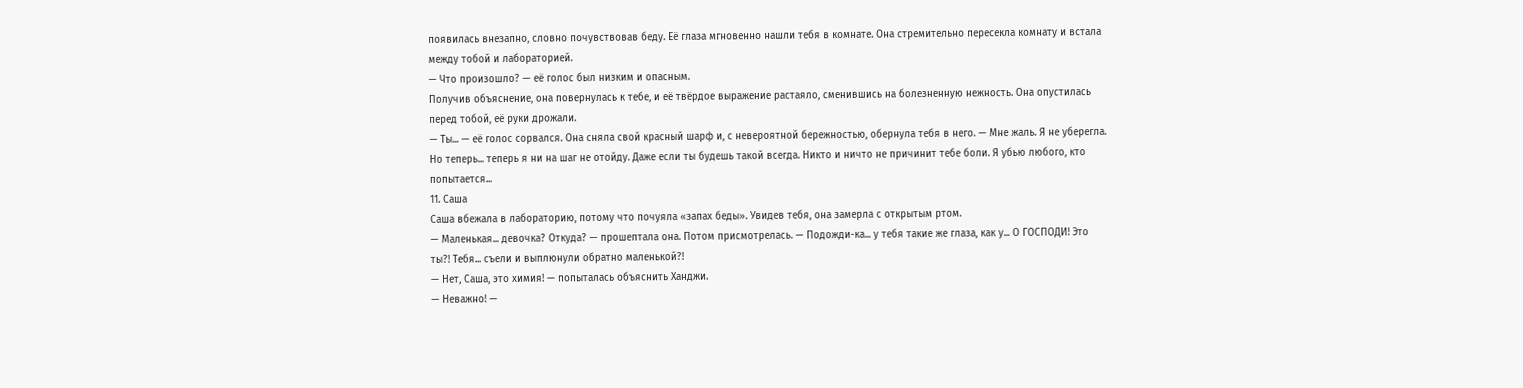появилась внезапно, словно почувствовав беду. Её глаза мгновенно нашли тебя в комнате. Она стремительно пересекла комнату и встала между тобой и лабораторией.
— Что произошло? — её голос был низким и опасным.
Получив объяснение, она повернулась к тебе, и её твёрдое выражение растаяло, сменившись на болезненную нежность. Она опустилась перед тобой, её руки дрожали.
— Ты... — её голос сорвался. Она сняла свой красный шарф и, с невероятной бережностью, обернула тебя в него. — Мне жаль. Я не уберегла. Но теперь... теперь я ни на шаг не отойду. Даже если ты будешь такой всегда. Никто и ничто не причинит тебе боли. Я убью любого, кто попытается...
11. Саша
Саша вбежала в лабораторию, потому что почуяла «запах беды». Увидев тебя, она замерла с открытым ртом.
— Маленькая... девочка? Откуда? — прошептала она. Потом присмотрелась. — Подожди-ка... у тебя такие же глаза, как у... О ГОСПОДИ! Это ты?! Тебя... съели и выплюнули обратно маленькой?!
— Нет, Саша, это химия! — попыталась объяснить Ханджи.
— Неважно! —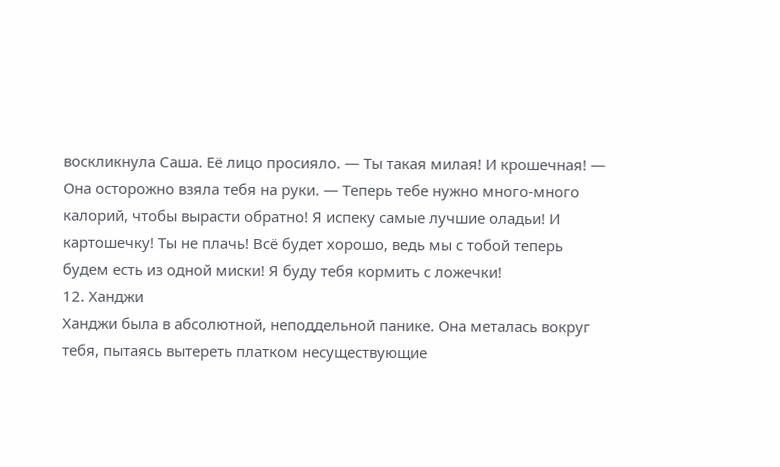воскликнула Саша. Её лицо просияло. — Ты такая милая! И крошечная! — Она осторожно взяла тебя на руки. — Теперь тебе нужно много-много калорий, чтобы вырасти обратно! Я испеку самые лучшие оладьи! И картошечку! Ты не плачь! Всё будет хорошо, ведь мы с тобой теперь будем есть из одной миски! Я буду тебя кормить с ложечки!
12. Ханджи
Ханджи была в абсолютной, неподдельной панике. Она металась вокруг тебя, пытаясь вытереть платком несуществующие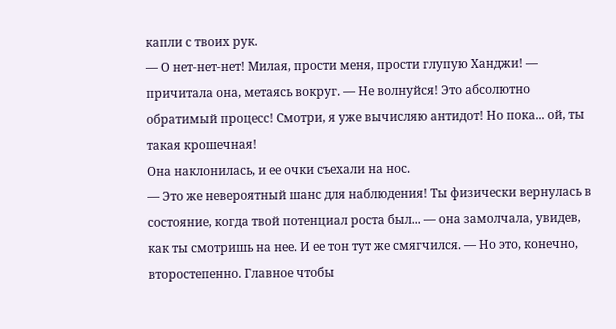капли с твоих рук.
— О нет-нет-нет! Милая, прости меня, прости глупую Ханджи! — причитала она, метаясь вокруг. — Не волнуйся! Это абсолютно обратимый процесс! Смотри, я уже вычисляю антидот! Но пока... ой, ты такая крошечная!
Она наклонилась, и ее очки съехали на нос.
— Это же невероятный шанс для наблюдения! Ты физически вернулась в состояние, когда твой потенциал роста был... — она замолчала, увидев, как ты смотришь на нее. И ее тон тут же смягчился. — Но это, конечно, второстепенно. Главное чтобы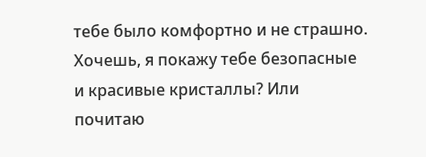тебе было комфортно и не страшно. Хочешь, я покажу тебе безопасные и красивые кристаллы? Или почитаю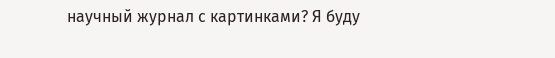научный журнал с картинками? Я буду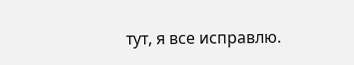тут, я все исправлю.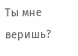Ты мне веришь?